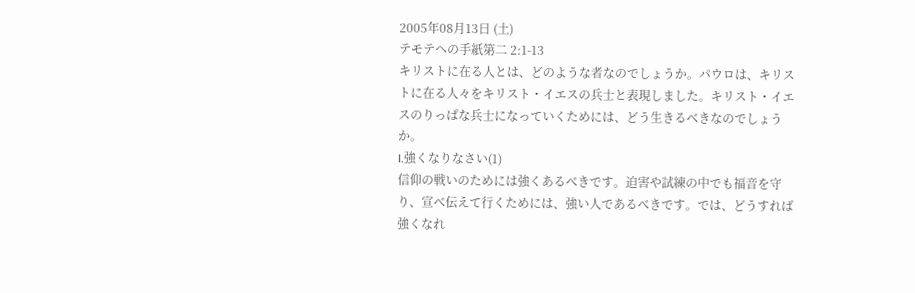2005年08月13日 (土)
テモテへの手紙第二 2:1-13
キリストに在る人とは、どのような者なのでしょうか。パウロは、キリストに在る人々をキリスト・イエスの兵士と表現しました。キリスト・イエスのりっぱな兵士になっていくためには、どう生きるべきなのでしょうか。
I.強くなりなさい(1)
信仰の戦いのためには強くあるべきです。迫害や試練の中でも福音を守り、宣べ伝えて行くためには、強い人であるべきです。では、どうすれば強くなれ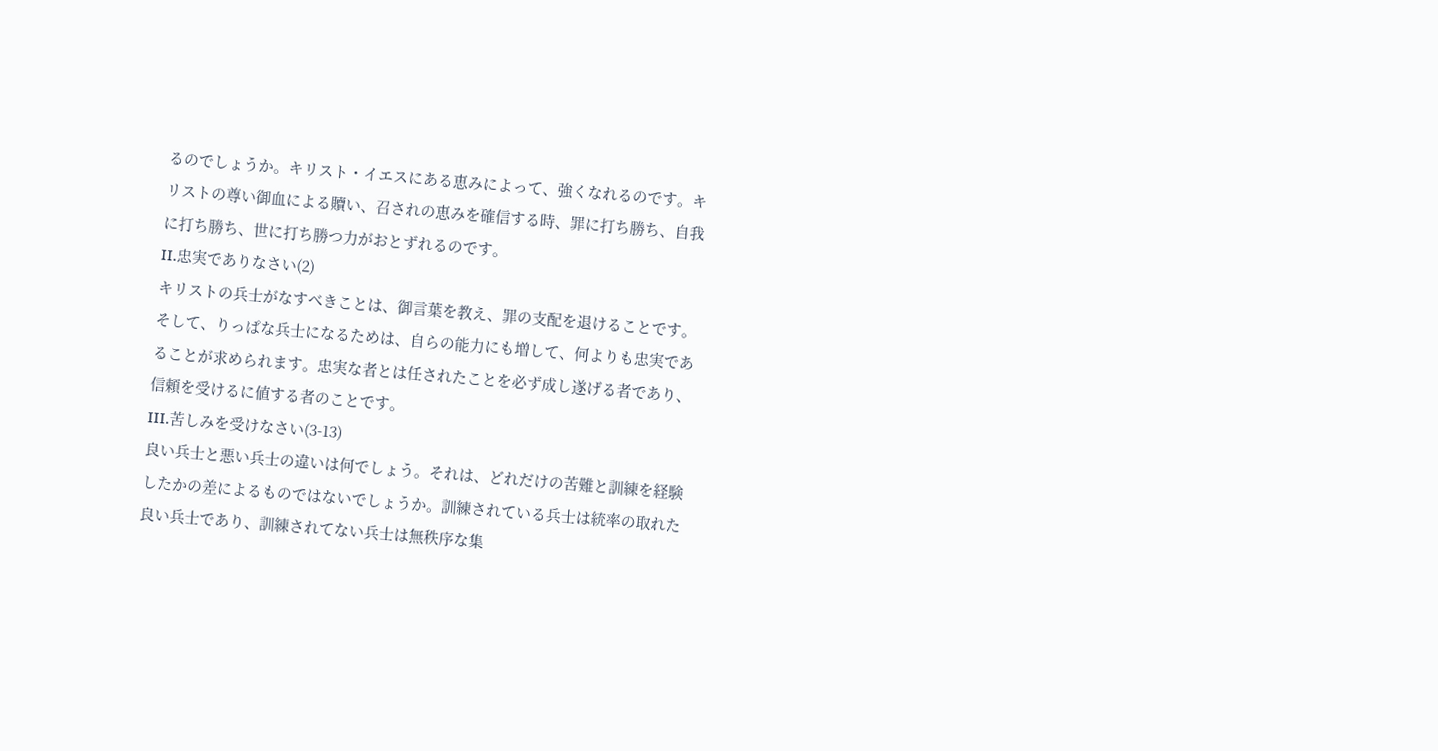るのでしょうか。キリスト・イエスにある恵みによって、強くなれるのです。キリストの尊い御血による贖い、召されの恵みを確信する時、罪に打ち勝ち、自我に打ち勝ち、世に打ち勝つ力がおとずれるのです。
II.忠実でありなさい(2)
キリストの兵士がなすべきことは、御言葉を教え、罪の支配を退けることです。そして、りっぱな兵士になるためは、自らの能力にも増して、何よりも忠実であることが求められます。忠実な者とは任されたことを必ず成し遂げる者であり、信頼を受けるに値する者のことです。
III.苦しみを受けなさい(3-13)
良い兵士と悪い兵士の違いは何でしょう。それは、どれだけの苦難と訓練を経験したかの差によるものではないでしょうか。訓練されている兵士は統率の取れた良い兵士であり、訓練されてない兵士は無秩序な集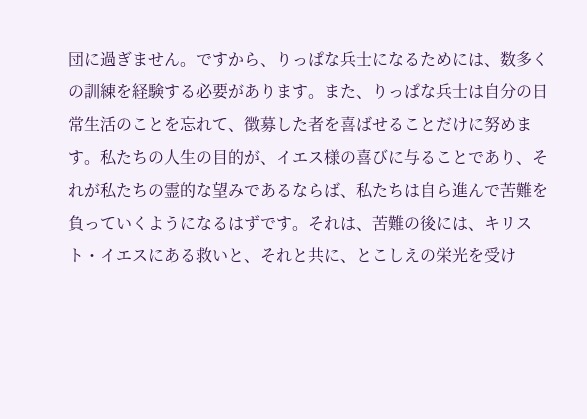団に過ぎません。ですから、りっぱな兵士になるためには、数多くの訓練を経験する必要があります。また、りっぱな兵士は自分の日常生活のことを忘れて、徴募した者を喜ばせることだけに努めます。私たちの人生の目的が、イエス様の喜びに与ることであり、それが私たちの霊的な望みであるならば、私たちは自ら進んで苦難を負っていくようになるはずです。それは、苦難の後には、キリスト・イエスにある救いと、それと共に、とこしえの栄光を受け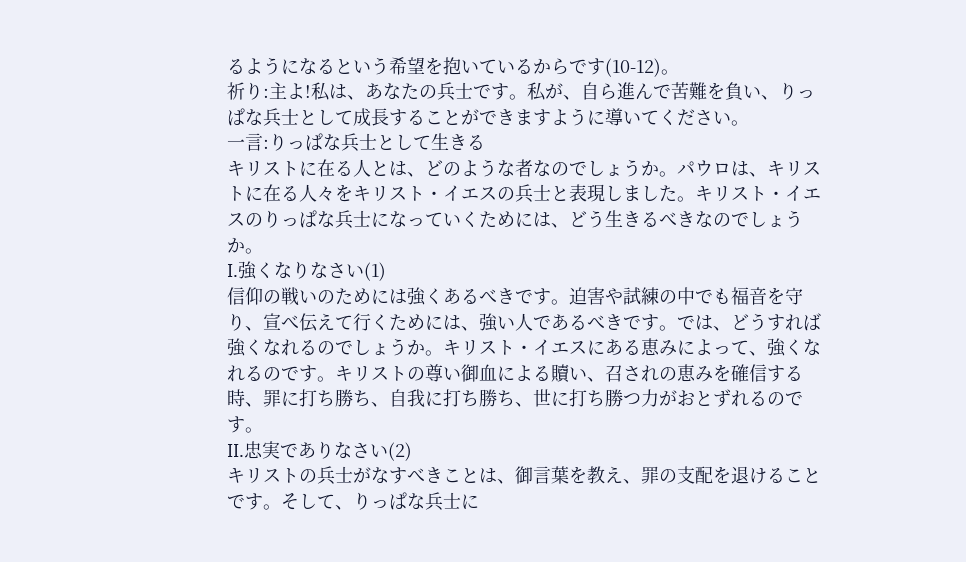るようになるという希望を抱いているからです(10-12)。
祈り:主よ!私は、あなたの兵士です。私が、自ら進んで苦難を負い、りっぱな兵士として成長することができますように導いてください。
一言:りっぱな兵士として生きる
キリストに在る人とは、どのような者なのでしょうか。パウロは、キリストに在る人々をキリスト・イエスの兵士と表現しました。キリスト・イエスのりっぱな兵士になっていくためには、どう生きるべきなのでしょうか。
I.強くなりなさい(1)
信仰の戦いのためには強くあるべきです。迫害や試練の中でも福音を守り、宣べ伝えて行くためには、強い人であるべきです。では、どうすれば強くなれるのでしょうか。キリスト・イエスにある恵みによって、強くなれるのです。キリストの尊い御血による贖い、召されの恵みを確信する時、罪に打ち勝ち、自我に打ち勝ち、世に打ち勝つ力がおとずれるのです。
II.忠実でありなさい(2)
キリストの兵士がなすべきことは、御言葉を教え、罪の支配を退けることです。そして、りっぱな兵士に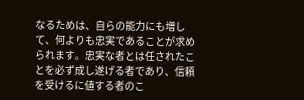なるためは、自らの能力にも増して、何よりも忠実であることが求められます。忠実な者とは任されたことを必ず成し遂げる者であり、信頼を受けるに値する者のこ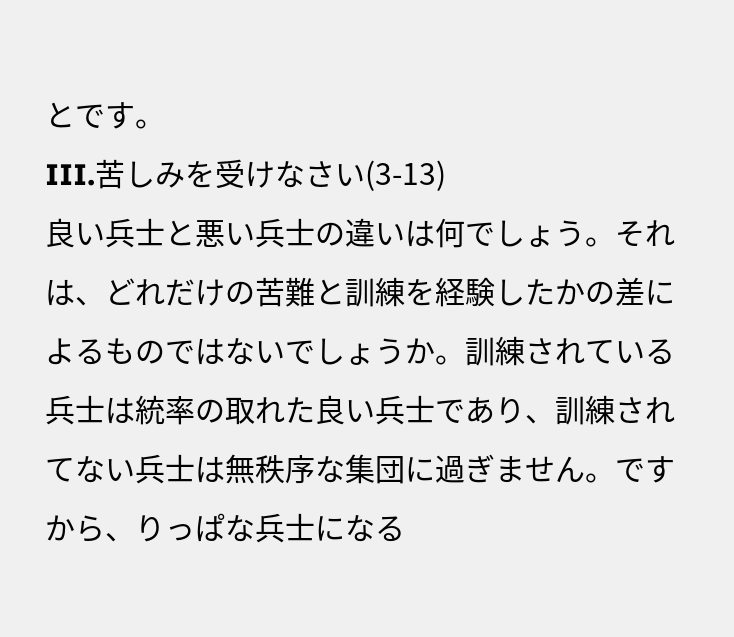とです。
III.苦しみを受けなさい(3-13)
良い兵士と悪い兵士の違いは何でしょう。それは、どれだけの苦難と訓練を経験したかの差によるものではないでしょうか。訓練されている兵士は統率の取れた良い兵士であり、訓練されてない兵士は無秩序な集団に過ぎません。ですから、りっぱな兵士になる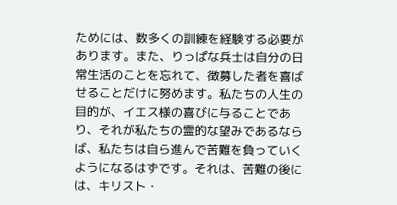ためには、数多くの訓練を経験する必要があります。また、りっぱな兵士は自分の日常生活のことを忘れて、徴募した者を喜ばせることだけに努めます。私たちの人生の目的が、イエス様の喜びに与ることであり、それが私たちの霊的な望みであるならば、私たちは自ら進んで苦難を負っていくようになるはずです。それは、苦難の後には、キリスト・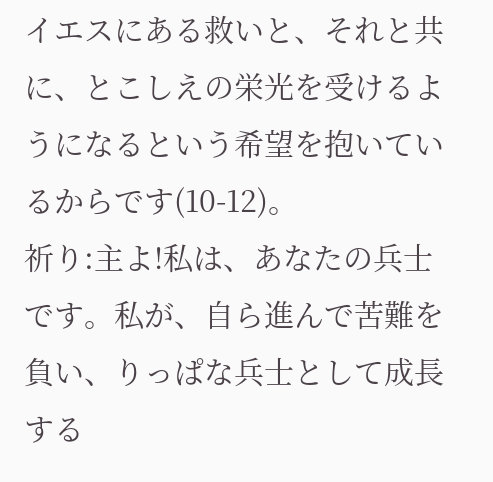イエスにある救いと、それと共に、とこしえの栄光を受けるようになるという希望を抱いているからです(10-12)。
祈り:主よ!私は、あなたの兵士です。私が、自ら進んで苦難を負い、りっぱな兵士として成長する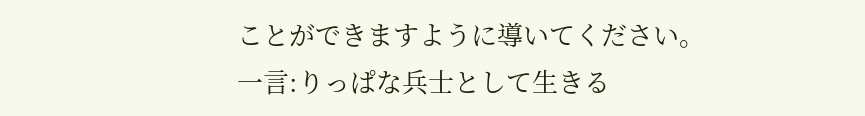ことができますように導いてください。
一言:りっぱな兵士として生きる